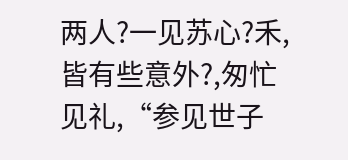两人?一见苏心?禾,皆有些意外?,匆忙见礼,“参见世子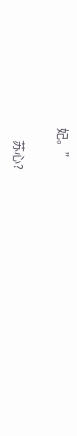妃。”

    苏心?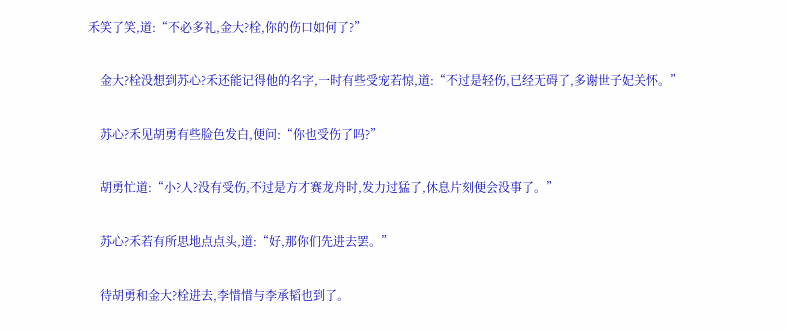禾笑了笑,道:“不必多礼,金大?栓,你的伤口如何了?”

    金大?栓没想到苏心?禾还能记得他的名字,一时有些受宠若惊,道:“不过是轻伤,已经无碍了,多谢世子妃关怀。”

    苏心?禾见胡勇有些脸色发白,便问:“你也受伤了吗?”

    胡勇忙道:“小?人?没有受伤,不过是方才赛龙舟时,发力过猛了,休息片刻便会没事了。”

    苏心?禾若有所思地点点头,道:“好,那你们先进去罢。”

    待胡勇和金大?栓进去,李惜惜与李承韬也到了。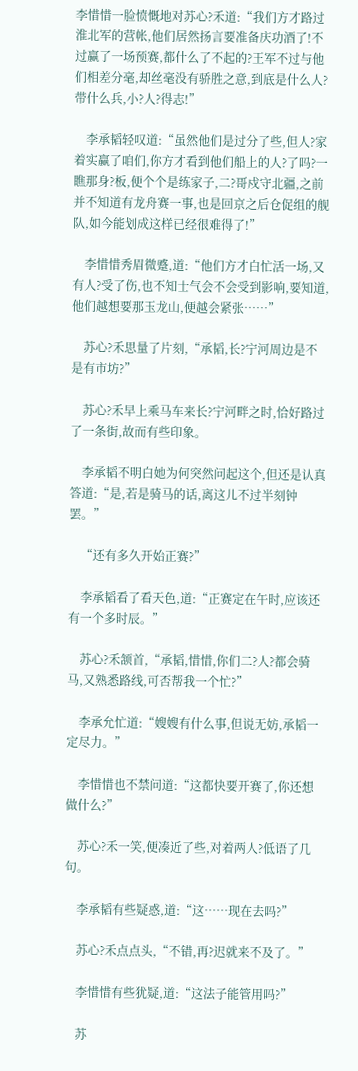李惜惜一脸愤慨地对苏心?禾道:“我们方才路过淮北军的营帐,他们居然扬言要准备庆功酒了!不过赢了一场预赛,都什么了不起的?王军不过与他们相差分毫,却丝毫没有骄胜之意,到底是什么人?带什么兵,小?人?得志!”

    李承韬轻叹道:“虽然他们是过分了些,但人?家着实赢了咱们,你方才看到他们船上的人?了吗?一瞧那身?板,便个个是练家子,二?哥戍守北疆,之前并不知道有龙舟赛一事,也是回京之后仓促组的舰队,如今能划成这样已经很难得了!”

    李惜惜秀眉微蹙,道:“他们方才白忙活一场,又有人?受了伤,也不知士气会不会受到影响,要知道,他们越想要那玉龙山,便越会紧张……”

    苏心?禾思量了片刻,“承韬,长?宁河周边是不是有市坊?”

    苏心?禾早上乘马车来长?宁河畔之时,恰好路过了一条街,故而有些印象。

    李承韬不明白她为何突然问起这个,但还是认真答道:“是,若是骑马的话,离这儿不过半刻钟罢。”

    “还有多久开始正赛?”

    李承韬看了看天色,道:“正赛定在午时,应该还有一个多时辰。”

    苏心?禾颔首,“承韬,惜惜,你们二?人?都会骑马,又熟悉路线,可否帮我一个忙?”

    李承允忙道:“嫂嫂有什么事,但说无妨,承韬一定尽力。”

    李惜惜也不禁问道:“这都快要开赛了,你还想做什么?”

    苏心?禾一笑,便凑近了些,对着两人?低语了几句。

    李承韬有些疑惑,道:“这……现在去吗?”

    苏心?禾点点头,“不错,再?迟就来不及了。”

    李惜惜有些犹疑,道:“这法子能管用吗?”

    苏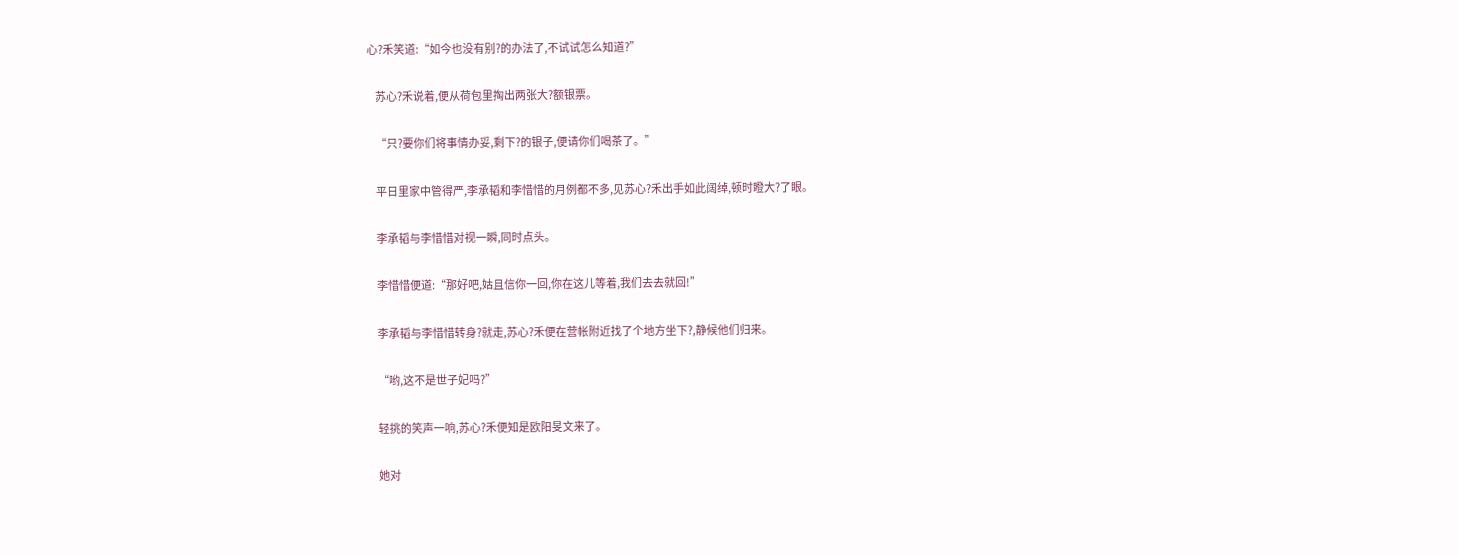心?禾笑道:“如今也没有别?的办法了,不试试怎么知道?”

    苏心?禾说着,便从荷包里掏出两张大?额银票。

    “只?要你们将事情办妥,剩下?的银子,便请你们喝茶了。”

    平日里家中管得严,李承韬和李惜惜的月例都不多,见苏心?禾出手如此阔绰,顿时瞪大?了眼。

    李承韬与李惜惜对视一瞬,同时点头。

    李惜惜便道:“那好吧,姑且信你一回,你在这儿等着,我们去去就回!”

    李承韬与李惜惜转身?就走,苏心?禾便在营帐附近找了个地方坐下?,静候他们归来。

    “哟,这不是世子妃吗?”

    轻挑的笑声一响,苏心?禾便知是欧阳旻文来了。

    她对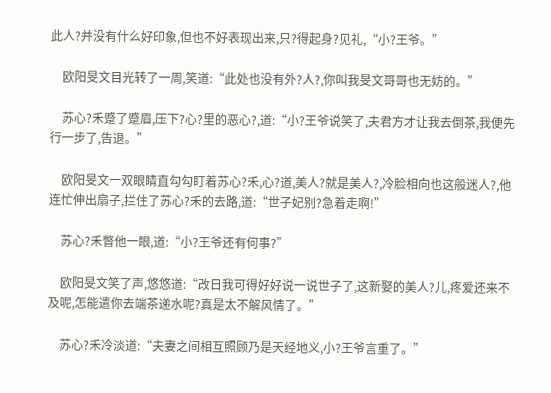此人?并没有什么好印象,但也不好表现出来,只?得起身?见礼,“小?王爷。”

    欧阳旻文目光转了一周,笑道:“此处也没有外?人?,你叫我旻文哥哥也无妨的。”

    苏心?禾蹙了蹙眉,压下?心?里的恶心?,道:“小?王爷说笑了,夫君方才让我去倒茶,我便先行一步了,告退。”

    欧阳旻文一双眼睛直勾勾盯着苏心?禾,心?道,美人?就是美人?,冷脸相向也这般迷人?,他连忙伸出扇子,拦住了苏心?禾的去路,道:“世子妃别?急着走啊!”

    苏心?禾瞥他一眼,道:“小?王爷还有何事?”

    欧阳旻文笑了声,悠悠道:“改日我可得好好说一说世子了,这新娶的美人?儿,疼爱还来不及呢,怎能遣你去端茶递水呢?真是太不解风情了。”

    苏心?禾冷淡道:“夫妻之间相互照顾乃是天经地义,小?王爷言重了。”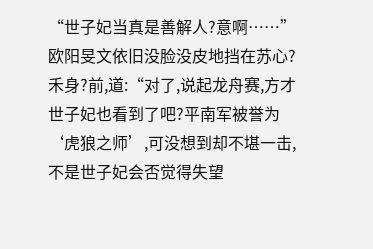“世子妃当真是善解人?意啊……”欧阳旻文依旧没脸没皮地挡在苏心?禾身?前,道:“对了,说起龙舟赛,方才世子妃也看到了吧?平南军被誉为‘虎狼之师’,可没想到却不堪一击,不是世子妃会否觉得失望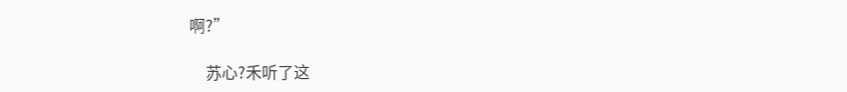啊?”

    苏心?禾听了这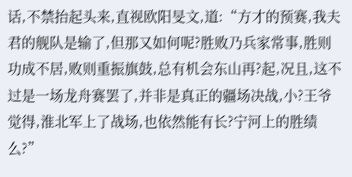话,不禁抬起头来,直视欧阳旻文,道:“方才的预赛,我夫君的舰队是输了,但那又如何呢?胜败乃兵家常事,胜则功成不居,败则重振旗鼓,总有机会东山再?起,况且,这不过是一场龙舟赛罢了,并非是真正的疆场决战,小?王爷觉得,淮北军上了战场,也依然能有长?宁河上的胜绩么?”